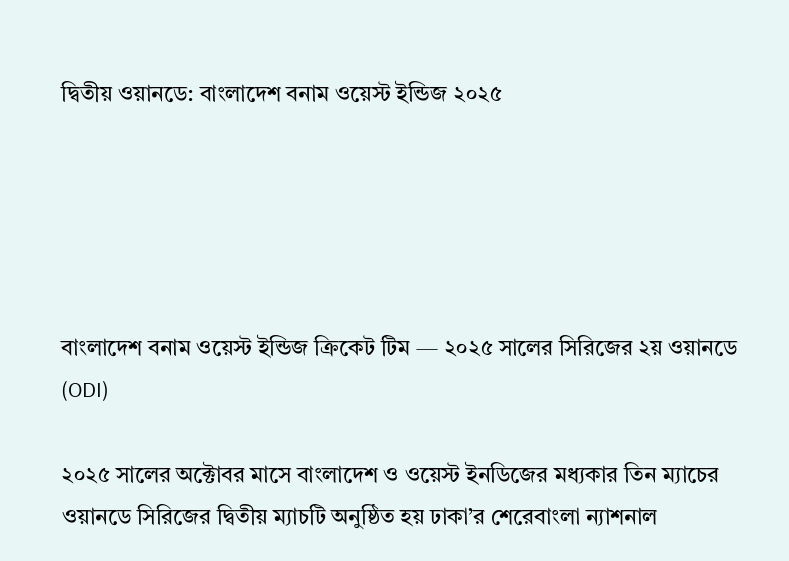দ্বিতীয় ওয়ানডে: বাংলাদেশ বনাম ওয়েস্ট ইন্ডিজ ২০২৫





বাংলাদেশ বনাম ওয়েস্ট ইন্ডিজ ক্রিকেট টিম — ২০২৫ সালের সিরিজের ২য় ওয়ানডে (ODI)

২০২৫ সালের অক্টোবর মাসে বাংলাদেশ ও ওয়েস্ট ইনডিজের মধ্যকার তিন ম্যাচের ওয়ানডে সিরিজের দ্বিতীয় ম্যাচটি অনুষ্ঠিত হয় ঢাকা’র শেরেবাংলা ন্যাশনাল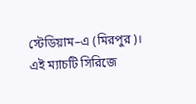স্টেডিয়াম–এ (মিরপুর)। এই ম্যাচটি সিরিজে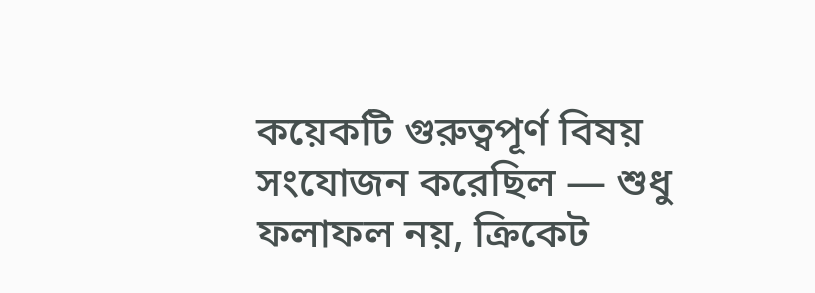কয়েকটি গুরুত্বপূর্ণ বিষয় সংযোজন করেছিল — শুধু ফলাফল নয়, ক্রিকেট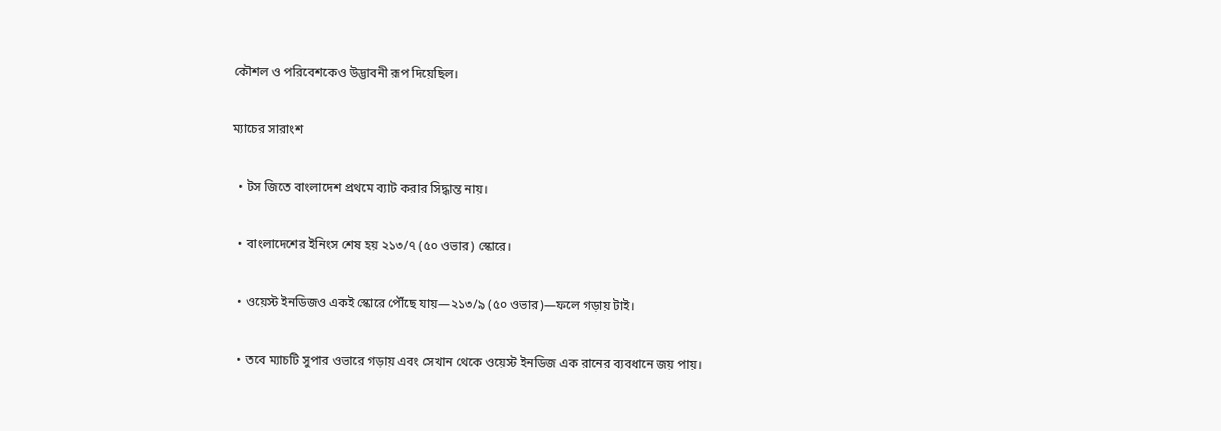কৌশল ও পরিবেশকেও উদ্ভাবনী রূপ দিয়েছিল।

ম্যাচের সারাংশ

  • টস জিতে বাংলাদেশ প্রথমে ব্যাট করার সিদ্ধান্ত নায়।

  • বাংলাদেশের ইনিংস শেষ হয় ২১৩/৭ (৫০ ওভার) স্কোরে।

  • ওয়েস্ট ইনডিজও একই স্কোরে পৌঁছে যায়—২১৩/৯ (৫০ ওভার)—ফলে গড়ায় টাই।

  • তবে ম্যাচটি সুপার ওভারে গড়ায় এবং সেখান থেকে ওয়েস্ট ইনডিজ এক রানের ব্যবধানে জয় পায়।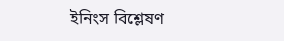ইনিংস বিশ্লেষণ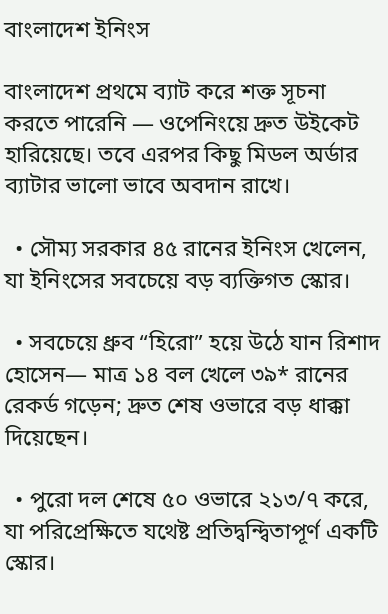বাংলাদেশ ইনিংস

বাংলাদেশ প্রথমে ব্যাট করে শক্ত সূচনা করতে পারেনি — ওপেনিংয়ে দ্রুত উইকেট হারিয়েছে। তবে এরপর কিছু মিডল অর্ডার ব্যাটার ভালো ভাবে অবদান রাখে।

  • সৌম্য সরকার ৪৫ রানের ইনিংস খেলেন, যা ইনিংসের সবচেয়ে বড় ব্যক্তিগত স্কোর।

  • সবচেয়ে ধ্রুব “হিরো” হয়ে উঠে যান রিশাদ হোসেন— মাত্র ১৪ বল খেলে ৩৯* রানের রেকর্ড গড়েন; দ্রুত শেষ ওভারে বড় ধাক্কা দিয়েছেন।

  • পুরো দল শেষে ৫০ ওভারে ২১৩/৭ করে, যা পরিপ্রেক্ষিতে যথেষ্ট প্রতিদ্বন্দ্বিতাপূর্ণ একটি স্কোর।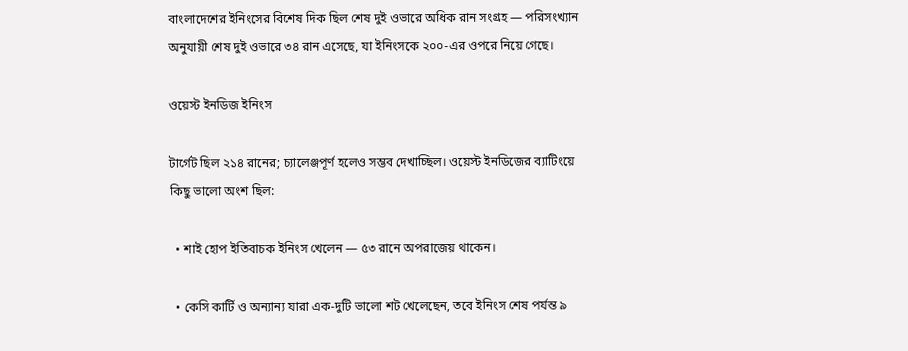বাংলাদেশের ইনিংসের বিশেষ দিক ছিল শেষ দুই ওভারে অধিক রান সংগ্রহ — পরিসংখ্যান অনুযায়ী শেষ দুই ওভারে ৩৪ রান এসেছে, যা ইনিংসকে ২০০-এর ওপরে নিয়ে গেছে।

ওয়েস্ট ইনডিজ ইনিংস

টার্গেট ছিল ২১৪ রানের; চ্যালেঞ্জপূর্ণ হলেও সম্ভব দেখাচ্ছিল। ওয়েস্ট ইনডিজের ব্যাটিংয়ে কিছু ভালো অংশ ছিল:

  • শাই হোপ ইতিবাচক ইনিংস খেলেন — ৫৩ রানে অপরাজেয় থাকেন।

  • কেসি কার্টি ও অন্যান্য যারা এক-দুটি ভালো শট খেলেছেন, তবে ইনিংস শেষ পর্যন্ত ৯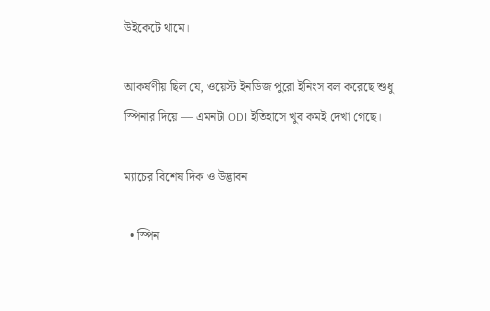উইকেটে থামে।

আকর্ষণীয় ছিল যে, ওয়েস্ট ইনডিজ পুরো ইনিংস বল করেছে শুধু স্পিনার দিয়ে — এমনটা ODI ইতিহাসে খুব কমই দেখা গেছে।

ম্যাচের বিশেষ দিক ও উদ্ভাবন

  • স্পিন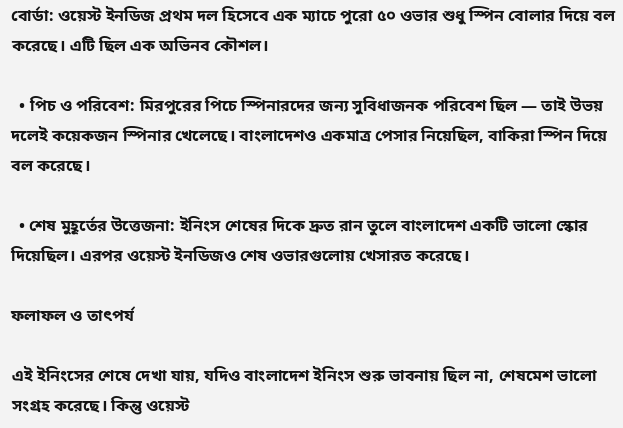বোর্ডা: ওয়েস্ট ইনডিজ প্রথম দল হিসেবে এক ম্যাচে পুরো ৫০ ওভার শুধু স্পিন বোলার দিয়ে বল করেছে। এটি ছিল এক অভিনব কৌশল।

  • পিচ ও পরিবেশ: মিরপুরের পিচে স্পিনারদের জন্য সুবিধাজনক পরিবেশ ছিল — তাই উভয় দলেই কয়েকজন স্পিনার খেলেছে। বাংলাদেশও একমাত্র পেসার নিয়েছিল, বাকিরা স্পিন দিয়ে বল করেছে।

  • শেষ মুহূর্তের উত্তেজনা: ইনিংস শেষের দিকে দ্রুত রান তুলে বাংলাদেশ একটি ভালো স্কোর দিয়েছিল। এরপর ওয়েস্ট ইনডিজও শেষ ওভারগুলোয় খেসারত করেছে।

ফলাফল ও তাৎপর্য

এই ইনিংসের শেষে দেখা যায়, যদিও বাংলাদেশ ইনিংস শুরু ভাবনায় ছিল না, শেষমেশ ভালো সংগ্রহ করেছে। কিন্তু ওয়েস্ট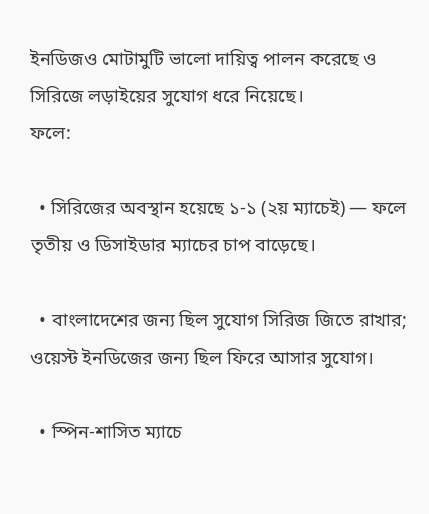ইনডিজও মোটামুটি ভালো দায়িত্ব পালন করেছে ও সিরিজে লড়াইয়ের সুযোগ ধরে নিয়েছে।
ফলে:

  • সিরিজের অবস্থান হয়েছে ১-১ (২য় ম্যাচেই) — ফলে তৃতীয় ও ডিসাইডার ম্যাচের চাপ বাড়েছে।

  • বাংলাদেশের জন্য ছিল সুযোগ সিরিজ জিতে রাখার; ওয়েস্ট ইনডিজের জন্য ছিল ফিরে আসার সুযোগ।

  • স্পিন-শাসিত ম্যাচে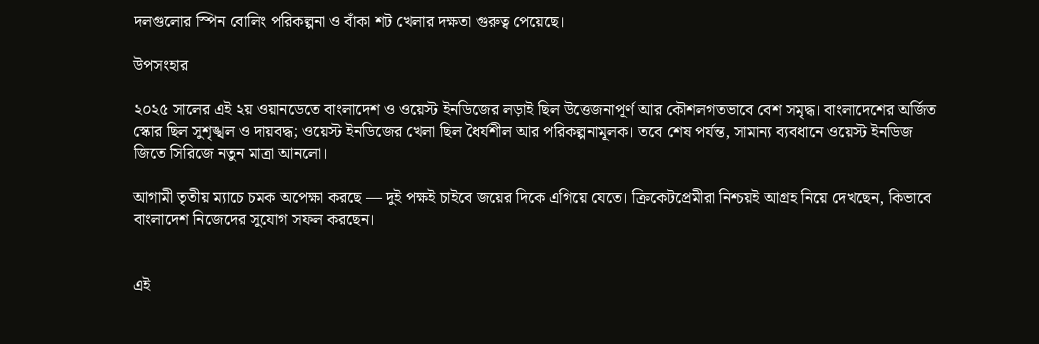দলগুলোর স্পিন বোলিং পরিকল্পনা ও বাঁকা শট খেলার দক্ষতা গুরুত্ব পেয়েছে।

উপসংহার

২০২৫ সালের এই ২য় ওয়ানডেতে বাংলাদেশ ও ওয়েস্ট ইনডিজের লড়াই ছিল উত্তেজনাপূর্ণ আর কৌশলগতভাবে বেশ সমৃদ্ধ। বাংলাদেশের অর্জিত স্কোর ছিল সুশৃঙ্খল ও দায়বদ্ধ; ওয়েস্ট ইনডিজের খেলা ছিল ধৈর্যশীল আর পরিকল্পনামূলক। তবে শেষ পর্যন্ত, সামান্য ব্যবধানে ওয়েস্ট ইনডিজ জিতে সিরিজে নতুন মাত্রা আনলো।

আগামী তৃতীয় ম্যাচে চমক অপেক্ষা করছে — দুই পক্ষই চাইবে জয়ের দিকে এগিয়ে যেতে। ক্রিকেটপ্রেমীরা নিশ্চয়ই আগ্রহ নিয়ে দেখছেন, কিভাবে বাংলাদেশ নিজেদের সুযোগ সফল করছেন।


এই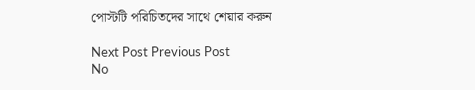পোস্টটি পরিচিতদের সাথে শেয়ার করুন

Next Post Previous Post
No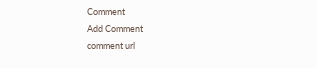Comment
Add Comment
comment url